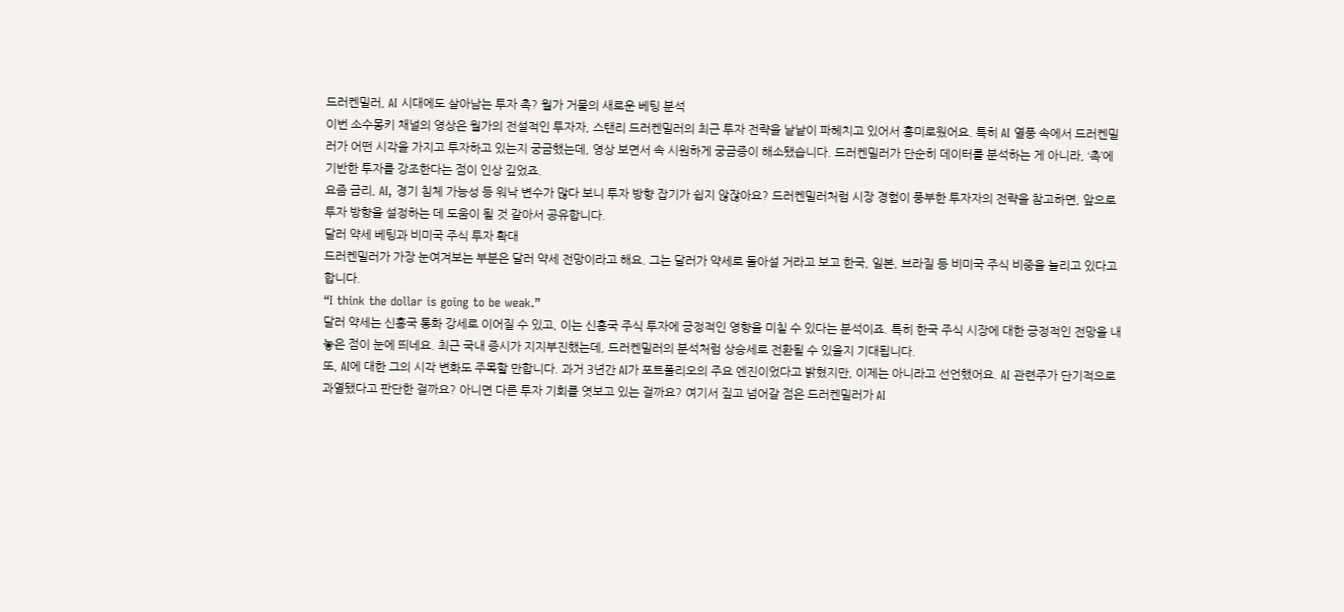드러켄밀러, AI 시대에도 살아남는 투자 촉? 월가 거물의 새로운 베팅 분석
이번 소수몽키 채널의 영상은 월가의 전설적인 투자자, 스탠리 드러켄밀러의 최근 투자 전략을 낱낱이 파헤치고 있어서 흥미로웠어요. 특히 AI 열풍 속에서 드러켄밀러가 어떤 시각을 가지고 투자하고 있는지 궁금했는데, 영상 보면서 속 시원하게 궁금증이 해소됐습니다. 드러켄밀러가 단순히 데이터를 분석하는 게 아니라, ‘촉’에 기반한 투자를 강조한다는 점이 인상 깊었죠.
요즘 금리, AI, 경기 침체 가능성 등 워낙 변수가 많다 보니 투자 방향 잡기가 쉽지 않잖아요? 드러켄밀러처럼 시장 경험이 풍부한 투자자의 전략을 참고하면, 앞으로 투자 방향을 설정하는 데 도움이 될 것 같아서 공유합니다.
달러 약세 베팅과 비미국 주식 투자 확대
드러켄밀러가 가장 눈여겨보는 부분은 달러 약세 전망이라고 해요. 그는 달러가 약세로 돌아설 거라고 보고 한국, 일본, 브라질 등 비미국 주식 비중을 늘리고 있다고 합니다.
“I think the dollar is going to be weak.”
달러 약세는 신흥국 통화 강세로 이어질 수 있고, 이는 신흥국 주식 투자에 긍정적인 영향을 미칠 수 있다는 분석이죠. 특히 한국 주식 시장에 대한 긍정적인 전망을 내놓은 점이 눈에 띄네요. 최근 국내 증시가 지지부진했는데, 드러켄밀러의 분석처럼 상승세로 전환될 수 있을지 기대됩니다.
또, AI에 대한 그의 시각 변화도 주목할 만합니다. 과거 3년간 AI가 포트폴리오의 주요 엔진이었다고 밝혔지만, 이제는 아니라고 선언했어요. AI 관련주가 단기적으로 과열됐다고 판단한 걸까요? 아니면 다른 투자 기회를 엿보고 있는 걸까요? 여기서 짚고 넘어갈 점은 드러켄밀러가 AI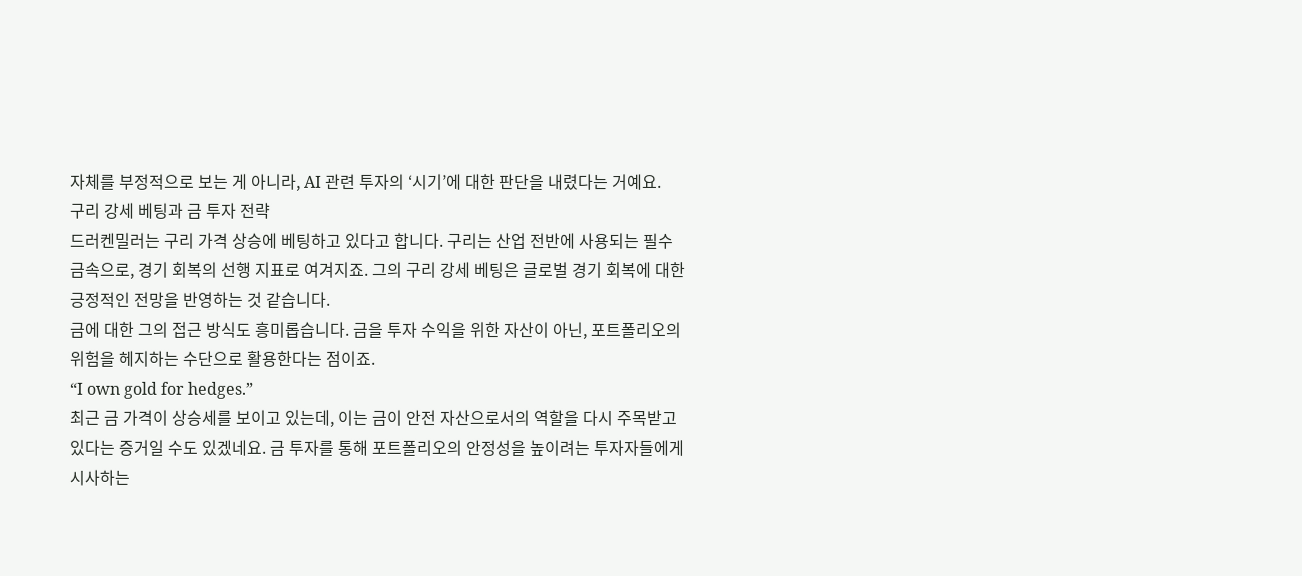자체를 부정적으로 보는 게 아니라, AI 관련 투자의 ‘시기’에 대한 판단을 내렸다는 거예요.
구리 강세 베팅과 금 투자 전략
드러켄밀러는 구리 가격 상승에 베팅하고 있다고 합니다. 구리는 산업 전반에 사용되는 필수 금속으로, 경기 회복의 선행 지표로 여겨지죠. 그의 구리 강세 베팅은 글로벌 경기 회복에 대한 긍정적인 전망을 반영하는 것 같습니다.
금에 대한 그의 접근 방식도 흥미롭습니다. 금을 투자 수익을 위한 자산이 아닌, 포트폴리오의 위험을 헤지하는 수단으로 활용한다는 점이죠.
“I own gold for hedges.”
최근 금 가격이 상승세를 보이고 있는데, 이는 금이 안전 자산으로서의 역할을 다시 주목받고 있다는 증거일 수도 있겠네요. 금 투자를 통해 포트폴리오의 안정성을 높이려는 투자자들에게 시사하는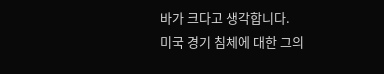바가 크다고 생각합니다.
미국 경기 침체에 대한 그의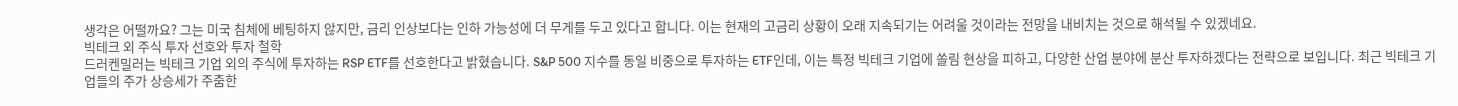생각은 어떨까요? 그는 미국 침체에 베팅하지 않지만, 금리 인상보다는 인하 가능성에 더 무게를 두고 있다고 합니다. 이는 현재의 고금리 상황이 오래 지속되기는 어려울 것이라는 전망을 내비치는 것으로 해석될 수 있겠네요.
빅테크 외 주식 투자 선호와 투자 철학
드러켄밀러는 빅테크 기업 외의 주식에 투자하는 RSP ETF를 선호한다고 밝혔습니다. S&P 500 지수를 동일 비중으로 투자하는 ETF인데, 이는 특정 빅테크 기업에 쏠림 현상을 피하고, 다양한 산업 분야에 분산 투자하겠다는 전략으로 보입니다. 최근 빅테크 기업들의 주가 상승세가 주춤한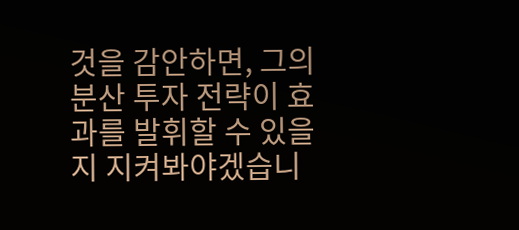것을 감안하면, 그의 분산 투자 전략이 효과를 발휘할 수 있을지 지켜봐야겠습니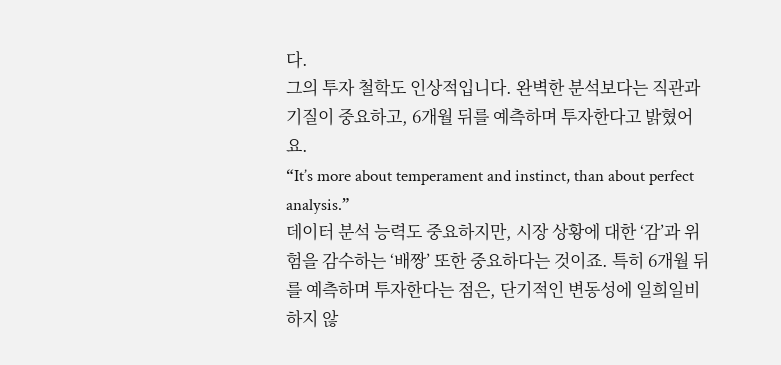다.
그의 투자 철학도 인상적입니다. 완벽한 분석보다는 직관과 기질이 중요하고, 6개월 뒤를 예측하며 투자한다고 밝혔어요.
“It’s more about temperament and instinct, than about perfect analysis.”
데이터 분석 능력도 중요하지만, 시장 상황에 대한 ‘감’과 위험을 감수하는 ‘배짱’ 또한 중요하다는 것이죠. 특히 6개월 뒤를 예측하며 투자한다는 점은, 단기적인 변동성에 일희일비하지 않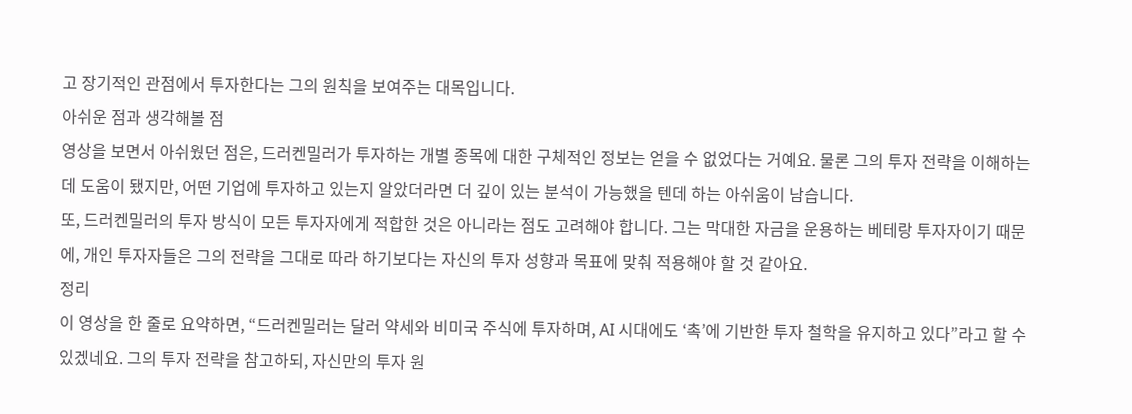고 장기적인 관점에서 투자한다는 그의 원칙을 보여주는 대목입니다.
아쉬운 점과 생각해볼 점
영상을 보면서 아쉬웠던 점은, 드러켄밀러가 투자하는 개별 종목에 대한 구체적인 정보는 얻을 수 없었다는 거예요. 물론 그의 투자 전략을 이해하는 데 도움이 됐지만, 어떤 기업에 투자하고 있는지 알았더라면 더 깊이 있는 분석이 가능했을 텐데 하는 아쉬움이 남습니다.
또, 드러켄밀러의 투자 방식이 모든 투자자에게 적합한 것은 아니라는 점도 고려해야 합니다. 그는 막대한 자금을 운용하는 베테랑 투자자이기 때문에, 개인 투자자들은 그의 전략을 그대로 따라 하기보다는 자신의 투자 성향과 목표에 맞춰 적용해야 할 것 같아요.
정리
이 영상을 한 줄로 요약하면, “드러켄밀러는 달러 약세와 비미국 주식에 투자하며, AI 시대에도 ‘촉’에 기반한 투자 철학을 유지하고 있다”라고 할 수 있겠네요. 그의 투자 전략을 참고하되, 자신만의 투자 원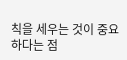칙을 세우는 것이 중요하다는 점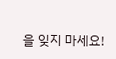을 잊지 마세요!